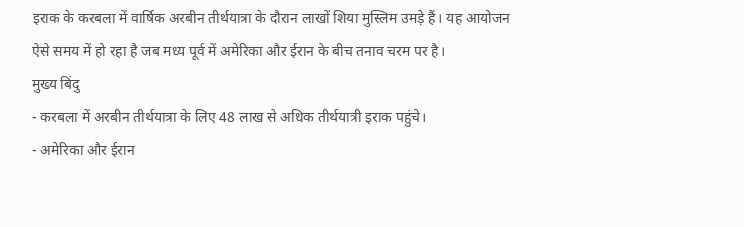इराक के करबला में वार्षिक अरबीन तीर्थयात्रा के दौरान लाखों शिया मुस्लिम उमड़े हैं। यह आयोजन ऐसे समय में हो रहा है जब मध्य पूर्व में अमेरिका और ईरान के बीच तनाव चरम पर है।
मुख्य बिंदु
- करबला में अरबीन तीर्थयात्रा के लिए 48 लाख से अधिक तीर्थयात्री इराक पहुंचे।
- अमेरिका और ईरान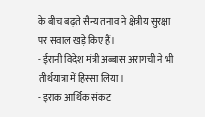के बीच बढ़ते सैन्य तनाव ने क्षेत्रीय सुरक्षा पर सवाल खड़े किए हैं।
- ईरानी विदेश मंत्री अब्बास अरागची ने भी तीर्थयात्रा में हिस्सा लिया।
- इराक आर्थिक संकट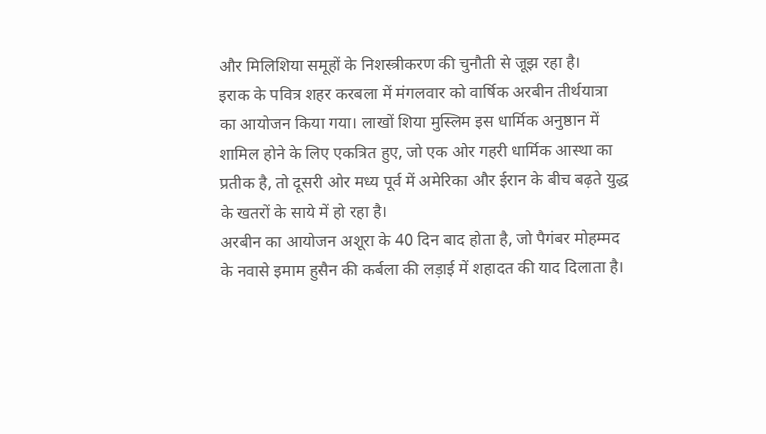और मिलिशिया समूहों के निशस्त्रीकरण की चुनौती से जूझ रहा है।
इराक के पवित्र शहर करबला में मंगलवार को वार्षिक अरबीन तीर्थयात्रा का आयोजन किया गया। लाखों शिया मुस्लिम इस धार्मिक अनुष्ठान में शामिल होने के लिए एकत्रित हुए, जो एक ओर गहरी धार्मिक आस्था का प्रतीक है, तो दूसरी ओर मध्य पूर्व में अमेरिका और ईरान के बीच बढ़ते युद्ध के खतरों के साये में हो रहा है।
अरबीन का आयोजन अशूरा के 40 दिन बाद होता है, जो पैगंबर मोहम्मद के नवासे इमाम हुसैन की कर्बला की लड़ाई में शहादत की याद दिलाता है।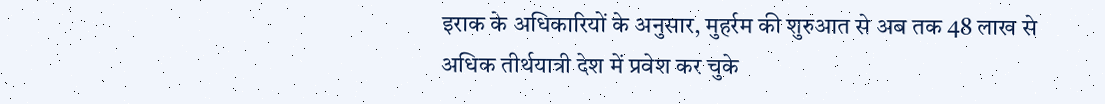इराक के अधिकारियों के अनुसार, मुहर्रम की शुरुआत से अब तक 48 लाख से अधिक तीर्थयात्री देश में प्रवेश कर चुके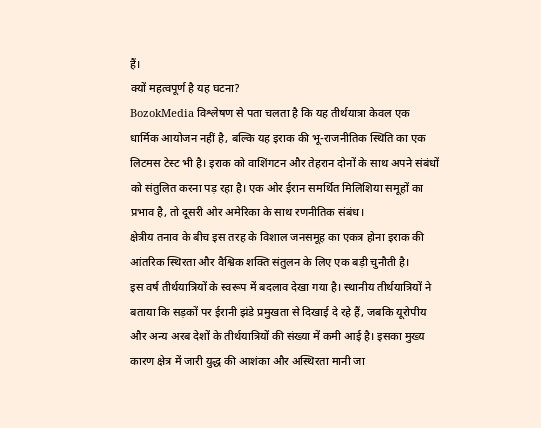हैं।
क्यों महत्वपूर्ण है यह घटना?
BozokMedia विश्लेषण से पता चलता है कि यह तीर्थयात्रा केवल एक धार्मिक आयोजन नहीं है, बल्कि यह इराक की भू-राजनीतिक स्थिति का एक लिटमस टेस्ट भी है। इराक को वाशिंगटन और तेहरान दोनों के साथ अपने संबंधों को संतुलित करना पड़ रहा है। एक ओर ईरान समर्थित मिलिशिया समूहों का प्रभाव है, तो दूसरी ओर अमेरिका के साथ रणनीतिक संबंध।
क्षेत्रीय तनाव के बीच इस तरह के विशाल जनसमूह का एकत्र होना इराक की आंतरिक स्थिरता और वैश्विक शक्ति संतुलन के लिए एक बड़ी चुनौती है।
इस वर्ष तीर्थयात्रियों के स्वरूप में बदलाव देखा गया है। स्थानीय तीर्थयात्रियों ने बताया कि सड़कों पर ईरानी झंडे प्रमुखता से दिखाई दे रहे हैं, जबकि यूरोपीय और अन्य अरब देशों के तीर्थयात्रियों की संख्या में कमी आई है। इसका मुख्य कारण क्षेत्र में जारी युद्ध की आशंका और अस्थिरता मानी जा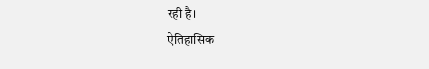रही है।
ऐतिहासिक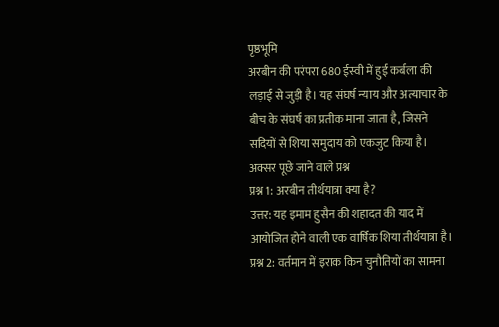पृष्ठभूमि
अरबीन की परंपरा 680 ईस्वी में हुई कर्बला की लड़ाई से जुड़ी है। यह संघर्ष न्याय और अत्याचार के बीच के संघर्ष का प्रतीक माना जाता है, जिसने सदियों से शिया समुदाय को एकजुट किया है।
अक्सर पूछे जाने वाले प्रश्न
प्रश्न 1: अरबीन तीर्थयात्रा क्या है?
उत्तर: यह इमाम हुसैन की शहादत की याद में आयोजित होने वाली एक वार्षिक शिया तीर्थयात्रा है।
प्रश्न 2: वर्तमान में इराक किन चुनौतियों का सामना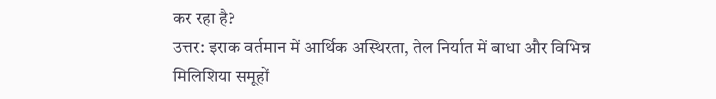कर रहा है?
उत्तर: इराक वर्तमान में आर्थिक अस्थिरता, तेल निर्यात में बाधा और विभिन्न मिलिशिया समूहों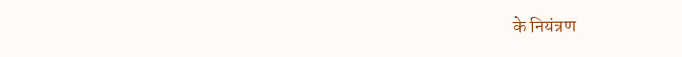के नियंत्रण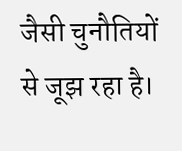जैसी चुनौतियों से जूझ रहा है।